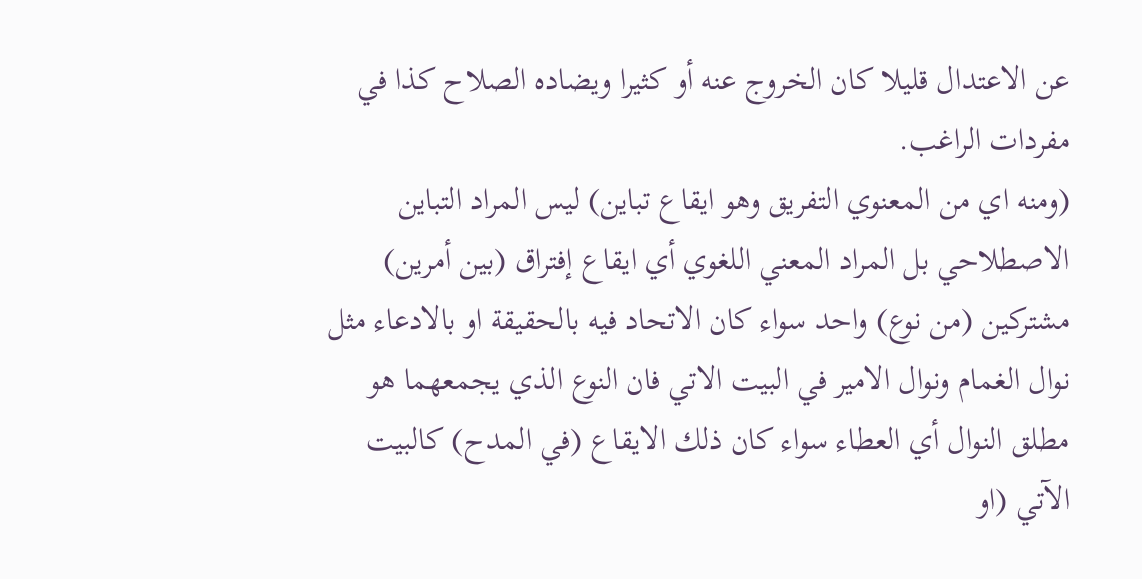عن الاعتدال قليلا كان الخروج عنه أو كثيرا ويضاده الصلاح كذا في مفردات الراغب.
(ومنه اي من المعنوي التفريق وهو ايقاع تباين) ليس المراد التباين الاصطلاحي بل المراد المعني اللغوي أي ايقاع إفتراق (بين أمرين) مشتركين (من نوع) واحد سواء كان الاتحاد فيه بالحقيقة او بالادعاء مثل نوال الغمام ونوال الامير في البيت الاتي فان النوع الذي يجمعهما هو مطلق النوال أي العطاء سواء كان ذلك الايقاع (في المدح) كالبيت الآتي (او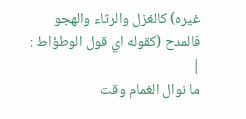غيره) كالغزل والرثاء والهجو فالمدح (كقوله اي قول الوطؤاط :
|
ما نوال الغمام وقت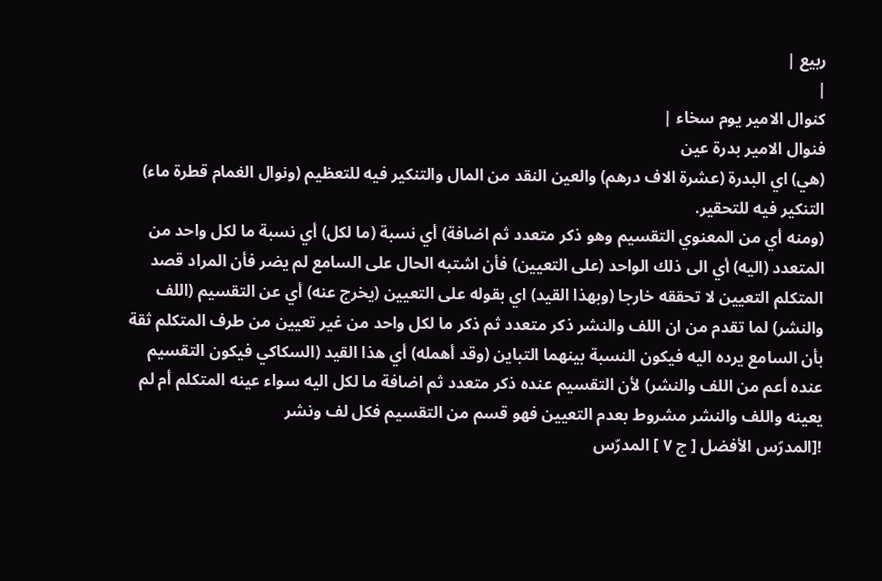ربيع |
|
كنوال الامير يوم سخاء |
فنوال الامير بدرة عين
(هي) اي البدرة (عشرة الاف درهم) والعين النقد من المال والتنكير فيه للتعظيم (ونوال الغمام قطرة ماء) التنكير فيه للتحقير.
(ومنه أي من المعنوي التقسيم وهو ذكر متعدد ثم اضافة) أي نسبة (ما لكل) أي نسبة ما لكل واحد من المتعدد (اليه) أي الى ذلك الواحد (على التعيين) فأن اشتبه الحال على السامع لم يضر فأن المراد قصد المتكلم التعيين لا تحققه خارجا (وبهذا القيد) اي بقوله على التعيين (يخرج عنه) أي عن التقسيم (اللف والنشر) لما تقدم من ان اللف والنشر ذكر متعدد ثم ذكر ما لكل واحد من غير تعيين من طرف المتكلم ثقة بأن السامع يرده اليه فيكون النسبة بينهما التباين (وقد أهمله) أي هذا القيد (السكاكي فيكون التقسيم عنده أعم من اللف والنشر) لأن التقسيم عنده ذكر متعدد ثم اضافة ما لكل اليه سواء عينه المتكلم أم لم يعينه واللف والنشر مشروط بعدم التعيين فهو قسم من التقسيم فكل لف ونشر
![المدرّس الأفضل [ ج ٧ ] المدرّس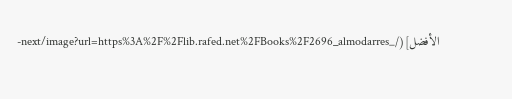الأفضل](/_next/image?url=https%3A%2F%2Flib.rafed.net%2FBooks%2F2696_almodarres-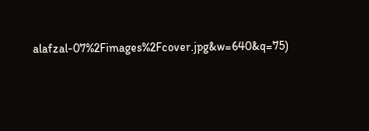alafzal-07%2Fimages%2Fcover.jpg&w=640&q=75)